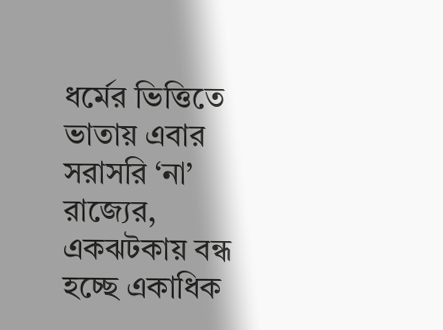ধর্মের ভিত্তিতে ভাতায় এবার সরাসরি ‘না’ রাজ্যের, একঝটকায় বন্ধ হচ্ছে একাধিক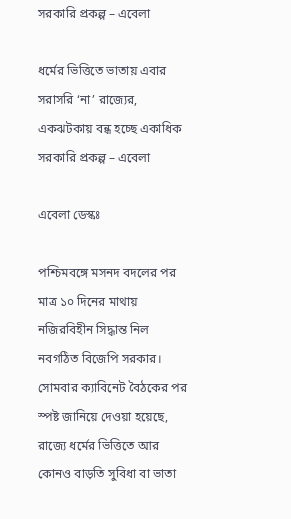সরকারি প্রকল্প – এবেলা

ধর্মের ভিত্তিতে ভাতায় এবার সরাসরি ‘না’ রাজ্যের, একঝটকায় বন্ধ হচ্ছে একাধিক সরকারি প্রকল্প – এবেলা

এবেলা ডেস্কঃ

পশ্চিমবঙ্গে মসনদ বদলের পর মাত্র ১০ দিনের মাথায় নজিরবিহীন সিদ্ধান্ত নিল নবগঠিত বিজেপি সরকার। সোমবার ক্যাবিনেট বৈঠকের পর স্পষ্ট জানিয়ে দেওয়া হয়েছে, রাজ্যে ধর্মের ভিত্তিতে আর কোনও বাড়তি সুবিধা বা ভাতা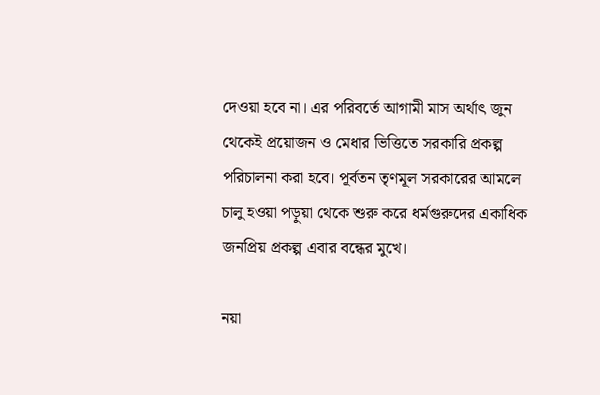দেওয়া হবে না। এর পরিবর্তে আগামী মাস অর্থাৎ জুন থেকেই প্রয়োজন ও মেধার ভিত্তিতে সরকারি প্রকল্প পরিচালনা করা হবে। পূর্বতন তৃণমূল সরকারের আমলে চালু হওয়া পড়ুয়া থেকে শুরু করে ধর্মগুরুদের একাধিক জনপ্রিয় প্রকল্প এবার বন্ধের মুখে।

নয়া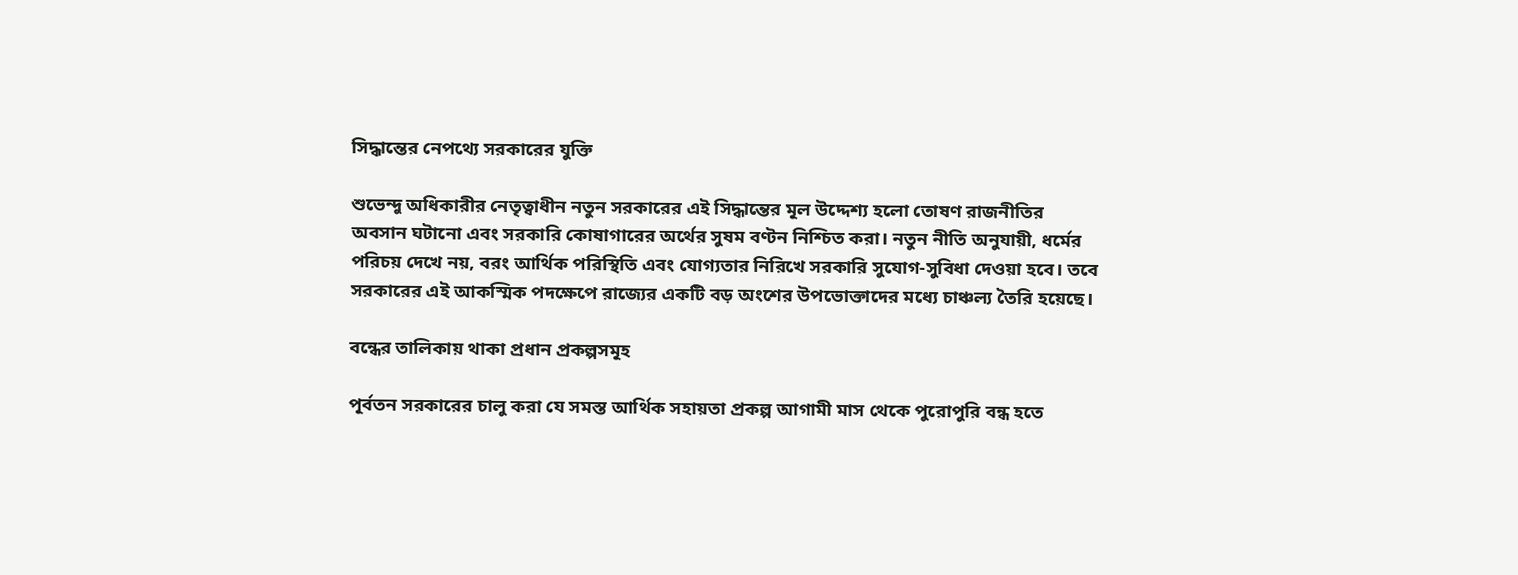সিদ্ধান্তের নেপথ্যে সরকারের যুক্তি

শুভেন্দু অধিকারীর নেতৃত্বাধীন নতুন সরকারের এই সিদ্ধান্তের মূল উদ্দেশ্য হলো তোষণ রাজনীতির অবসান ঘটানো এবং সরকারি কোষাগারের অর্থের সুষম বণ্টন নিশ্চিত করা। নতুন নীতি অনুযায়ী, ধর্মের পরিচয় দেখে নয়, বরং আর্থিক পরিস্থিতি এবং যোগ্যতার নিরিখে সরকারি সুযোগ-সুবিধা দেওয়া হবে। তবে সরকারের এই আকস্মিক পদক্ষেপে রাজ্যের একটি বড় অংশের উপভোক্তাদের মধ্যে চাঞ্চল্য তৈরি হয়েছে।

বন্ধের তালিকায় থাকা প্রধান প্রকল্পসমূহ

পূর্বতন সরকারের চালু করা যে সমস্ত আর্থিক সহায়তা প্রকল্প আগামী মাস থেকে পুরোপুরি বন্ধ হতে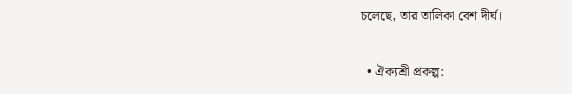চলেছে, তার তালিকা বেশ দীর্ঘ।

  • ঐক্যশ্রী প্রকল্প: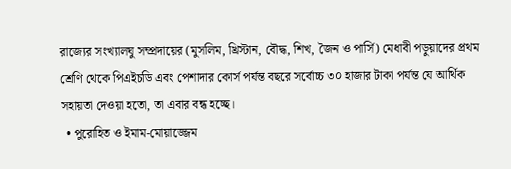রাজ্যের সংখ্যালঘু সম্প্রদায়ের (মুসলিম, খ্রিস্টান, বৌদ্ধ, শিখ, জৈন ও পার্সি) মেধাবী পড়ুয়াদের প্রথম শ্রেণি থেকে পিএইচডি এবং পেশাদার কোর্স পর্যন্ত বছরে সর্বোচ্চ ৩০ হাজার টাকা পর্যন্ত যে আর্থিক সহায়তা দেওয়া হতো, তা এবার বন্ধ হচ্ছে।
  • পুরোহিত ও ইমাম-মোয়াজ্জেম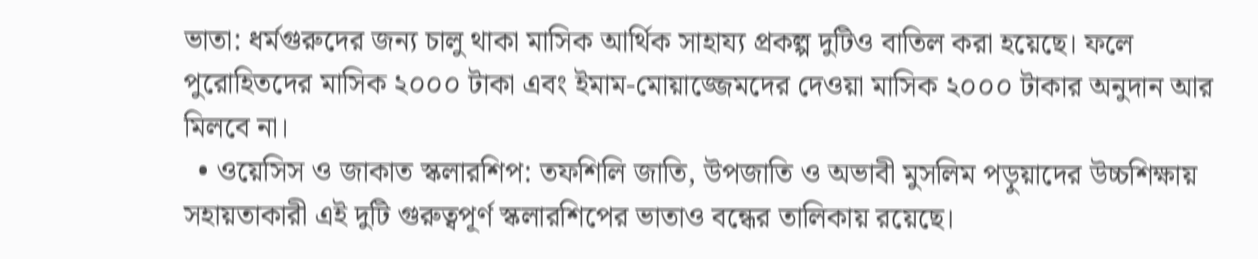ভাতা: ধর্মগুরুদের জন্য চালু থাকা মাসিক আর্থিক সাহায্য প্রকল্প দুটিও বাতিল করা হয়েছে। ফলে পুরোহিতদের মাসিক ২০০০ টাকা এবং ইমাম-মোয়াজ্জেমদের দেওয়া মাসিক ২০০০ টাকার অনুদান আর মিলবে না।
  • ওয়েসিস ও জাকাত স্কলারশিপ: তফশিলি জাতি, উপজাতি ও অভাবী মুসলিম পড়ুয়াদের উচ্চশিক্ষায় সহায়তাকারী এই দুটি গুরুত্বপূর্ণ স্কলারশিপের ভাতাও বন্ধের তালিকায় রয়েছে।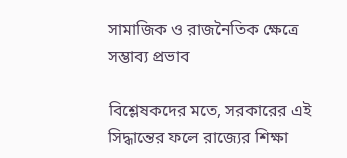সামাজিক ও রাজনৈতিক ক্ষেত্রে সম্ভাব্য প্রভাব

বিশ্লেষকদের মতে, সরকারের এই সিদ্ধান্তের ফলে রাজ্যের শিক্ষা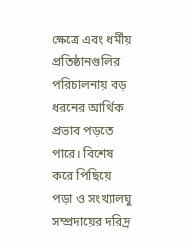ক্ষেত্রে এবং ধর্মীয় প্রতিষ্ঠানগুলির পরিচালনায় বড় ধরনের আর্থিক প্রভাব পড়তে পারে। বিশেষ করে পিছিয়ে পড়া ও সংখ্যালঘু সম্প্রদায়ের দরিদ্র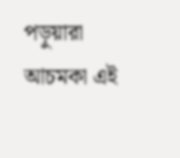পড়ুয়ারা আচমকা এই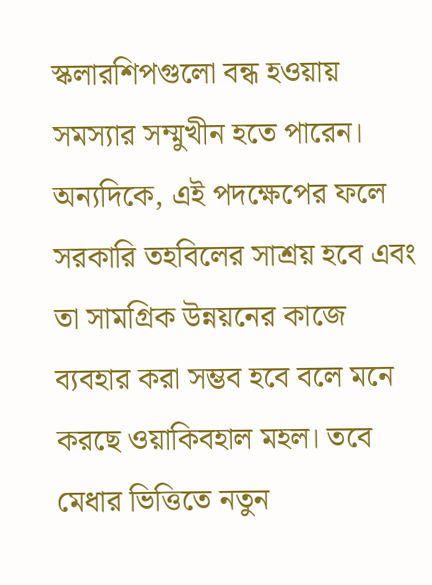স্কলারশিপগুলো বন্ধ হওয়ায় সমস্যার সম্মুখীন হতে পারেন। অন্যদিকে, এই পদক্ষেপের ফলে সরকারি তহবিলের সাশ্রয় হবে এবং তা সামগ্রিক উন্নয়নের কাজে ব্যবহার করা সম্ভব হবে বলে মনে করছে ওয়াকিবহাল মহল। তবে মেধার ভিত্তিতে নতুন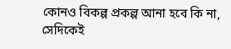কোনও বিকল্প প্রকল্প আনা হবে কি না, সেদিকেই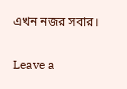এখন নজর সবার।

Leave a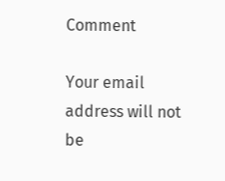Comment

Your email address will not be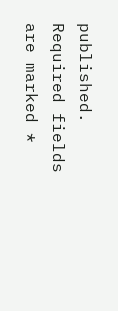published. Required fields are marked *